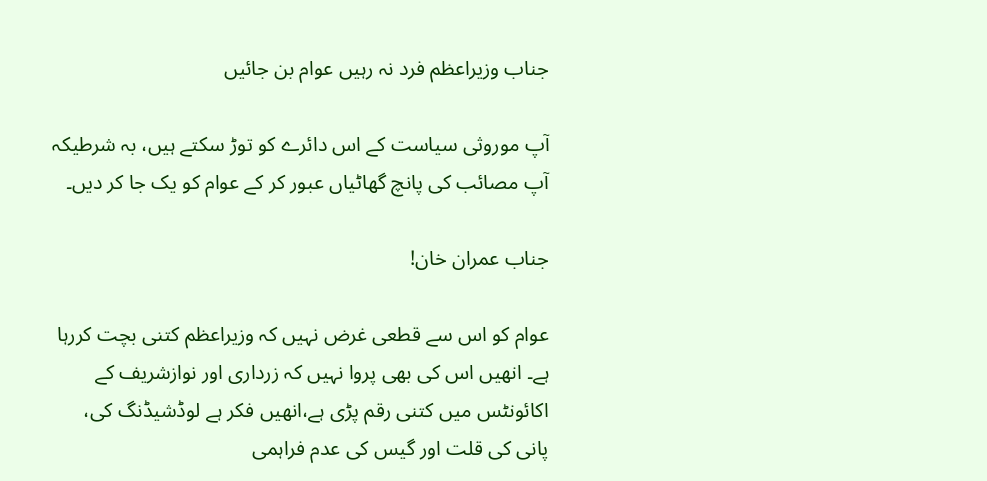جناب وزیراعظم فرد نہ رہیں عوام بن جائیں

آپ موروثی سیاست کے اس دائرے کو توڑ سکتے ہیں، بہ شرطیکہ آپ مصائب کی پانچ گھاٹیاں عبور کر کے عوام کو یک جا کر دیں۔

جناب عمران خان!

عوام کو اس سے قطعی غرض نہیں کہ وزیراعظم کتنی بچت کررہا ہے۔ انھیں اس کی بھی پروا نہیں کہ زرداری اور نوازشریف کے اکائونٹس میں کتنی رقم پڑی ہے،انھیں فکر ہے لوڈشیڈنگ کی، پانی کی قلت اور گیس کی عدم فراہمی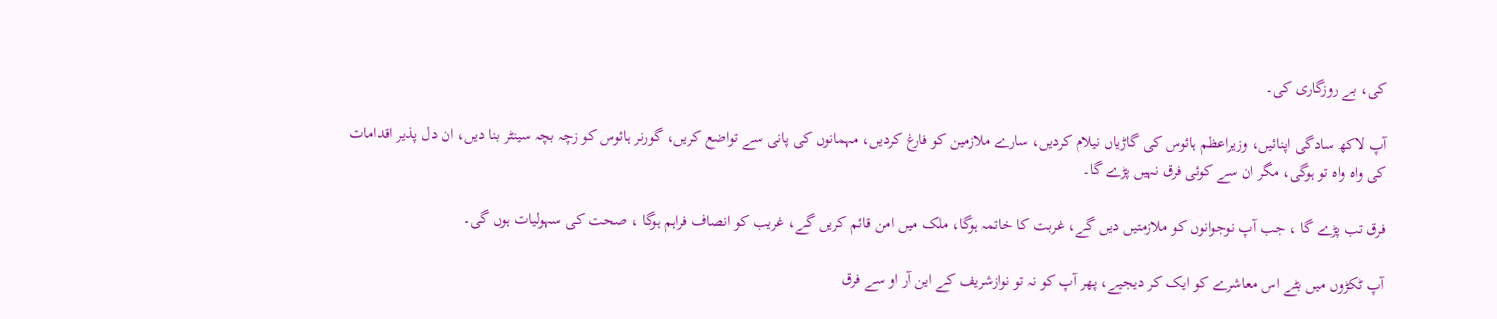کی، بے روزگاری کی۔

آپ لاکھ سادگی اپنائیں، وزیراعظم ہائوس کی گاڑیاں نیلام کردیں، سارے ملازمین کو فارغ کردیں، مہمانوں کی پانی سے تواضع کریں، گورنر ہائوس کو زچہ بچہ سینٹر بنا دیں، ان دل پذیر اقدامات کی واہ واہ تو ہوگی، مگر ان سے کوئی فرق نہیں پڑے گا۔

فرق تب پڑے گا ، جب آپ نوجوانوں کو ملازمتیں دیں گے، غربت کا خاتمہ ہوگا، ملک میں امن قائم کریں گے، غریب کو انصاف فراہم ہوگا ، صحت کی سہولیات ہوں گی۔

آپ ٹکڑوں میں بٹے اس معاشرے کو ایک کر دیجیے، پھر آپ کو نہ تو نوازشریف کے این آر او سے فرق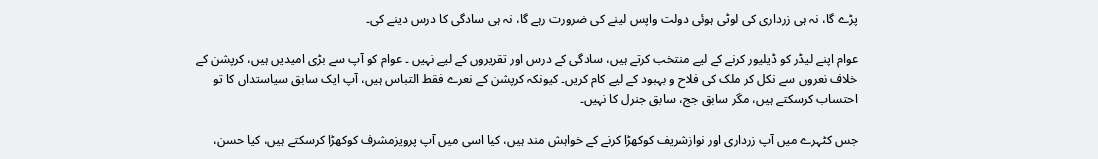پڑے گا، نہ ہی زرداری کی لوٹی ہوئی دولت واپس لینے کی ضرورت رہے گا، نہ ہی سادگی کا درس دینے کی۔

عوام اپنے لیڈر کو ڈیلیور کرنے کے لیے منتخب کرتے ہیں، سادگی کے درس اور تقریروں کے لیے نہیں ۔ عوام کو آپ سے بڑی امیدیں ہیں، کرپشن کے خلاف نعروں سے نکل کر ملک کی فلاح و بہبود کے لیے کام کریں۔ کیونکہ کرپشن کے نعرے فقط التباس ہیں، آپ ایک سابق سیاستداں کا تو احتساب کرسکتے ہیں، مگر سابق جج، سابق جنرل کا نہیں۔

جس کٹہرے میں آپ زرداری اور نوازشریف کوکھڑا کرنے کے خواہش مند ہیں، کیا اسی میں آپ پرویزمشرف کوکھڑا کرسکتے ہیں، کیا حسن،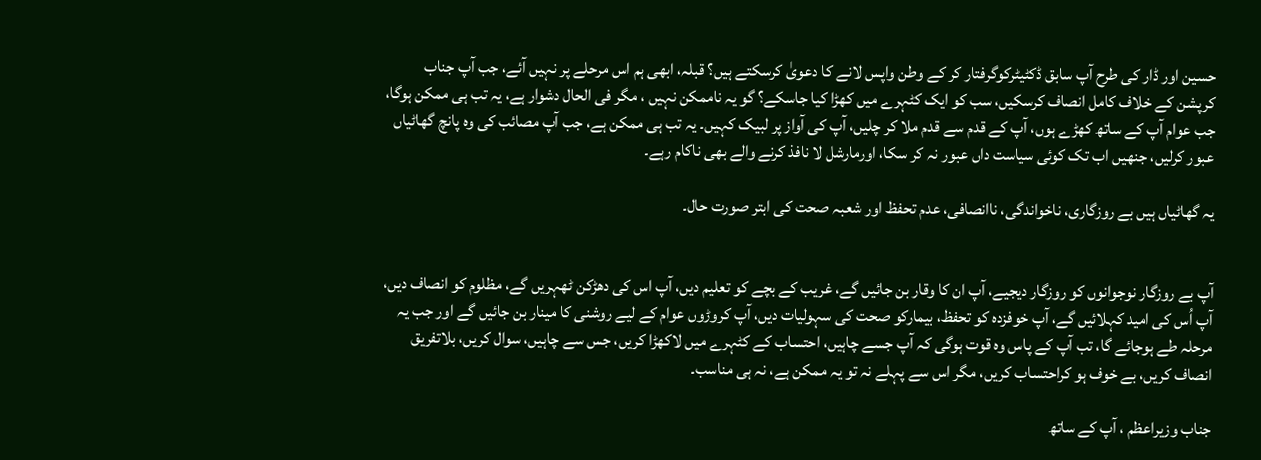حسین اور ڈار کی طرح آپ سابق ڈکٹیٹرکوگرفتار کر کے وطن واپس لانے کا دعویٰ کرسکتے ہیں؟ قبلہ، ابھی ہم اس مرحلے پر نہیں آئے، جب آپ جناب کرپشن کے خلاف کامل انصاف کرسکیں، سب کو ایک کٹہرے میں کھڑا کیا جاسکے؟ گو یہ ناممکن نہیں ، مگر فی الحال دشوار ہے، یہ تب ہی ممکن ہوگا، جب عوام آپ کے ساتھ کھڑے ہوں، آپ کے قدم سے قدم ملا کر چلیں، آپ کی آواز پر لبیک کہیں۔ یہ تب ہی ممکن ہے، جب آپ مصائب کی وہ پانچ گھاٹیاں عبور کرلیں، جنھیں اب تک کوئی سیاست داں عبور نہ کر سکا، اورمارشل لا نافذ کرنے والے بھی ناکام رہے۔

یہ گھاٹیاں ہیں بے روزگاری، ناخواندگی، ناانصافی، عدم تحفظ اور شعبہ صحت کی ابتر صورت حال۔


آپ بے روزگار نوجوانوں کو روزگار دیجیے، آپ ان کا وقار بن جائیں گے، غریب کے بچے کو تعلیم دیں، آپ اس کی دھڑکن ٹھہریں گے، مظلوم کو انصاف دیں، آپ اُس کی امید کہلائیں گے، آپ خوفزدہ کو تحفظ، بیمارکو صحت کی سہولیات دیں، آپ کروڑوں عوام کے لیے روشنی کا مینار بن جائیں گے اور جب یہ مرحلہ طے ہوجائے گا، تب آپ کے پاس وہ قوت ہوگی کہ آپ جسے چاہیں، احتساب کے کٹہرے میں لاکھڑا کریں، جس سے چاہیں، سوال کریں، بلاتفریق انصاف کریں، بے خوف ہو کراحتساب کریں، مگر اس سے پہلے نہ تو یہ ممکن ہے، نہ ہی مناسب۔

جناب وزیراعظم ، آپ کے ساتھ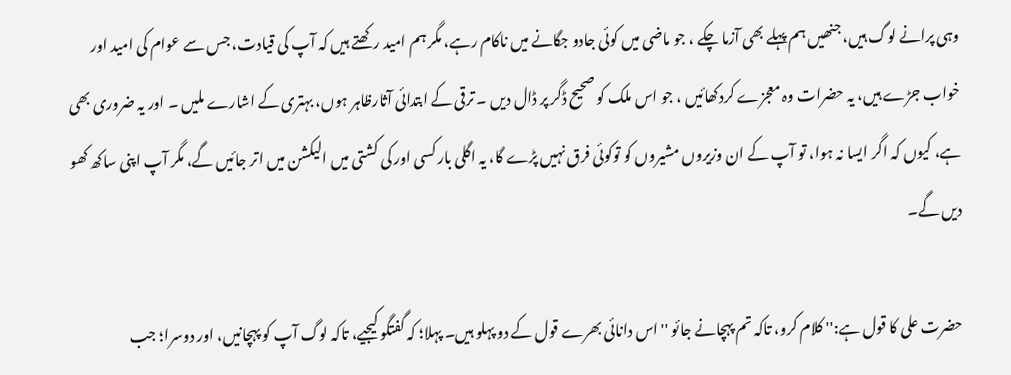وہی پرانے لوگ ہیں، جنھیں ہم پہلے بھی آزما چکے ، جو ماضی میں کوئی جادو جگانے میں ناکام رہے، مگر ہم امید رکھتے ہیں کہ آپ کی قیادت، جس سے عوام کی امید اور خواب جڑے ہیں، یہ حضرات وہ معجزے کردکھائیں ، جو اس ملک کو صحیح ڈگر پر ڈال دیں ۔ ترقی کے ابتدائی آثارظاہر ہوں، بہتری کے اشارے ملیں ۔ اور یہ ضروری بھی ہے، کیوں کہ اگر ایسا نہ ہوا، تو آپ کے ان وزیروں مشیروں کو توکوئی فرق نہیں پڑے گا، یہ اگلی بار کسی اور کی کشتی میں الیکشن میں اتر جائیں گے، مگر آپ اپنی ساکھ کھو دیں گے۔

حضرت علی کا قول ہے:'' کلام کرو، تاکہ تم پہچانے جائو ''اس دانائی بھرے قول کے دو پہلو ہیں۔ پہلا؛ کہ گفتگو کیجیے، تاکہ لوگ آپ کو پہچانیں، اور دوسرا؛ جب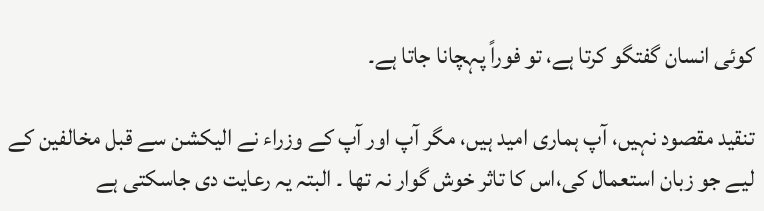کوئی انسان گفتگو کرتا ہے، تو فوراً پہچانا جاتا ہے۔

تنقید مقصود نہیں، آپ ہماری امید ہیں، مگر آپ اور آپ کے وزراء نے الیکشن سے قبل مخالفین کے لیے جو زبان استعمال کی،اس کا تاثر خوش گوار نہ تھا ۔ البتہ یہ رعایت دی جاسکتی ہے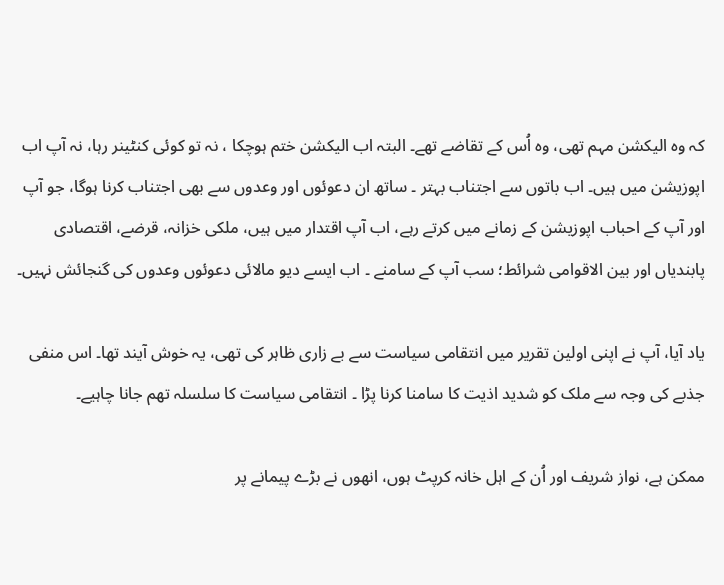کہ وہ الیکشن مہم تھی، وہ اُس کے تقاضے تھے۔ البتہ اب الیکشن ختم ہوچکا ، نہ تو کوئی کنٹینر رہا، نہ آپ اب اپوزیشن میں ہیں۔ اب باتوں سے اجتناب بہتر ۔ ساتھ ان دعوئوں اور وعدوں سے بھی اجتناب کرنا ہوگا، جو آپ اور آپ کے احباب اپوزیشن کے زمانے میں کرتے رہے، اب آپ اقتدار میں ہیں، ملکی خزانہ، قرضے، اقتصادی پابندیاں اور بین الاقوامی شرائط؛ سب آپ کے سامنے ۔ اب ایسے دیو مالائی دعوئوں وعدوں کی گنجائش نہیں۔

یاد آیا، آپ نے اپنی اولین تقریر میں انتقامی سیاست سے بے زاری ظاہر کی تھی، یہ خوش آیند تھا۔ اس منفی جذبے کی وجہ سے ملک کو شدید اذیت کا سامنا کرنا پڑا ۔ انتقامی سیاست کا سلسلہ تھم جانا چاہیے۔

ممکن ہے، نواز شریف اور اُن کے اہل خانہ کرپٹ ہوں، انھوں نے بڑے پیمانے پر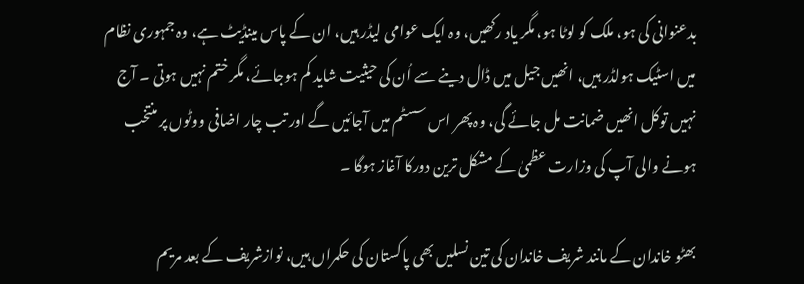بدعنوانی کی ہو، ملک کو لوٹا ہو، مگر یاد رکھیں، وہ ایک عوامی لیڈر ہیں، ان کے پاس مینڈیٹ ہے، وہ جمہوری نظام میں اسٹیک ہولڈر ہیں، انھیں جیل میں ڈال دینے سے اُن کی حیثیت شاید کم ہوجائے، مگر ختم نہیں ہوتی ۔ آج نہیں توکل انھیں ضمانت مل جائے گی، وہ پھر اس سسٹم میں آجائیں گے اور تب چار اضافی ووٹوں پر منتخب ہونے والی آپ کی وزارت عظمیٰ کے مشکل ترین دورکا آغاز ہوگا ۔

بھٹو خاندان کے مانند شریف خاندان کی تین نسلیں بھی پاکستان کی حکمراں ہیں، نوازشریف کے بعد مریم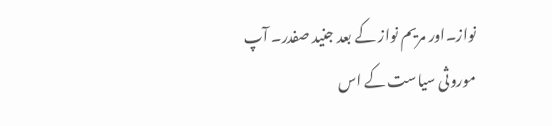نواز۔اور مریم نواز کے بعد جنید صفدر۔ آپ موروثی سیاست کے اس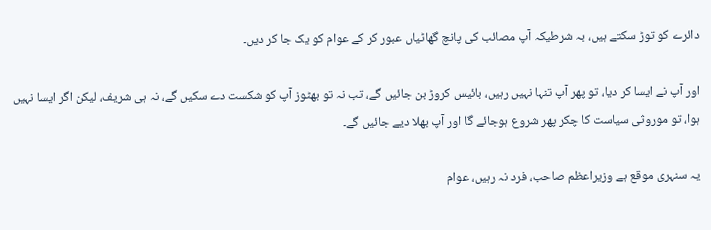دائرے کو توڑ سکتے ہیں، بہ شرطیکہ آپ مصائب کی پانچ گھاٹیاں عبور کر کے عوام کو یک جا کر دیں۔

اور آپ نے ایسا کر دیا، تو پھر آپ تنہا نہیں رہیں، بائیس کروڑ بن جائیں گے، تب نہ تو بھٹوز آپ کو شکست دے سکیں گے، نہ ہی شریف، لیکن اگر ایسا نہیں ہوا، تو موروثی سیاست کا چکر پھر شروع ہوجائے گا اور آپ بھلا دیے جائیں گے۔

یہ سنہری موقع ہے وزیراعظم صاحب، فرد نہ رہیں، عوام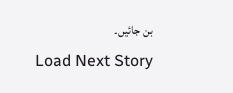بن جائیں۔
Load Next Story